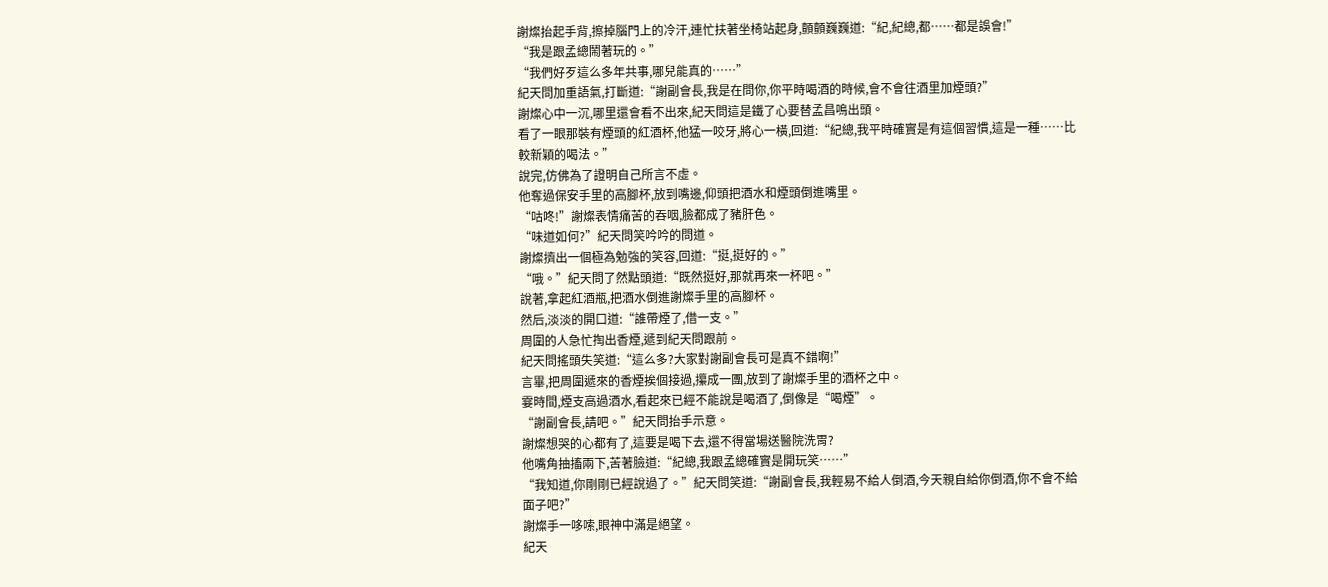謝燦抬起手背,擦掉腦門上的冷汗,連忙扶著坐椅站起身,顫顫巍巍道:“紀,紀總,都……都是誤會!”
“我是跟孟總鬧著玩的。”
“我們好歹這么多年共事,哪兒能真的……”
紀天問加重語氣,打斷道:“謝副會長,我是在問你,你平時喝酒的時候,會不會往酒里加煙頭?”
謝燦心中一沉,哪里還會看不出來,紀天問這是鐵了心要替孟昌鳴出頭。
看了一眼那裝有煙頭的紅酒杯,他猛一咬牙,將心一橫,回道:“紀總,我平時確實是有這個習慣,這是一種……比較新穎的喝法。”
說完,仿佛為了證明自己所言不虛。
他奪過保安手里的高腳杯,放到嘴邊,仰頭把酒水和煙頭倒進嘴里。
“咕咚!”謝燦表情痛苦的吞咽,臉都成了豬肝色。
“味道如何?”紀天問笑吟吟的問道。
謝燦擠出一個極為勉強的笑容,回道:“挺,挺好的。”
“哦。”紀天問了然點頭道:“既然挺好,那就再來一杯吧。”
說著,拿起紅酒瓶,把酒水倒進謝燦手里的高腳杯。
然后,淡淡的開口道:“誰帶煙了,借一支。”
周圍的人急忙掏出香煙,遞到紀天問跟前。
紀天問搖頭失笑道:“這么多?大家對謝副會長可是真不錯啊!”
言畢,把周圍遞來的香煙挨個接過,攥成一團,放到了謝燦手里的酒杯之中。
霎時間,煙支高過酒水,看起來已經不能說是喝酒了,倒像是“喝煙”。
“謝副會長,請吧。”紀天問抬手示意。
謝燦想哭的心都有了,這要是喝下去,還不得當場送醫院洗胃?
他嘴角抽搐兩下,苦著臉道:“紀總,我跟孟總確實是開玩笑……”
“我知道,你剛剛已經說過了。”紀天問笑道:“謝副會長,我輕易不給人倒酒,今天親自給你倒酒,你不會不給面子吧?”
謝燦手一哆嗦,眼神中滿是絕望。
紀天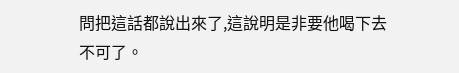問把這話都說出來了,這說明是非要他喝下去不可了。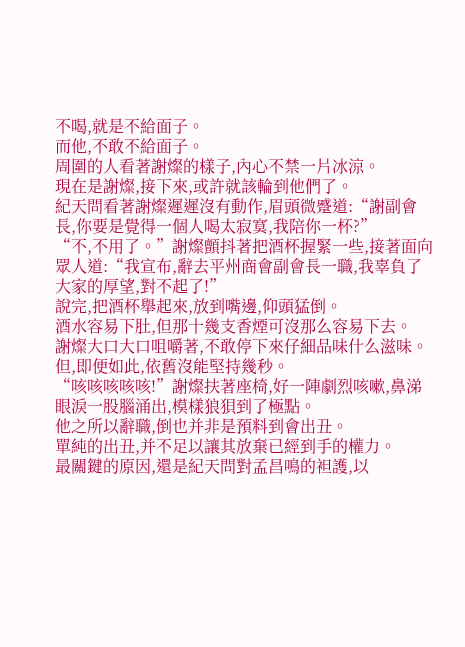不喝,就是不給面子。
而他,不敢不給面子。
周圍的人看著謝燦的樣子,內心不禁一片冰涼。
現在是謝燦,接下來,或許就該輪到他們了。
紀天問看著謝燦遲遲沒有動作,眉頭微蹙道:“謝副會長,你要是覺得一個人喝太寂寞,我陪你一杯?”
“不,不用了。”謝燦顫抖著把酒杯握緊一些,接著面向眾人道:“我宣布,辭去平州商會副會長一職,我辜負了大家的厚望,對不起了!”
說完,把酒杯舉起來,放到嘴邊,仰頭猛倒。
酒水容易下肚,但那十幾支香煙可沒那么容易下去。
謝燦大口大口咀嚼著,不敢停下來仔細品味什么滋味。
但,即便如此,依舊沒能堅持幾秒。
“咳咳咳咳咳!”謝燦扶著座椅,好一陣劇烈咳嗽,鼻涕眼淚一股腦涌出,模樣狼狽到了極點。
他之所以辭職,倒也并非是預料到會出丑。
單純的出丑,并不足以讓其放棄已經到手的權力。
最關鍵的原因,還是紀天問對孟昌鳴的袒護,以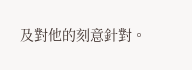及對他的刻意針對。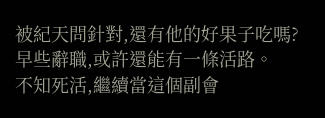被紀天問針對,還有他的好果子吃嗎?
早些辭職,或許還能有一條活路。
不知死活,繼續當這個副會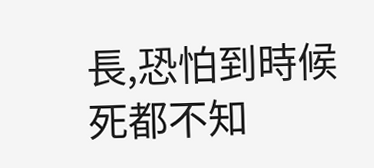長,恐怕到時候死都不知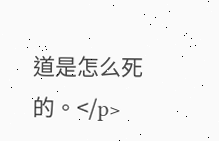道是怎么死的。</p>